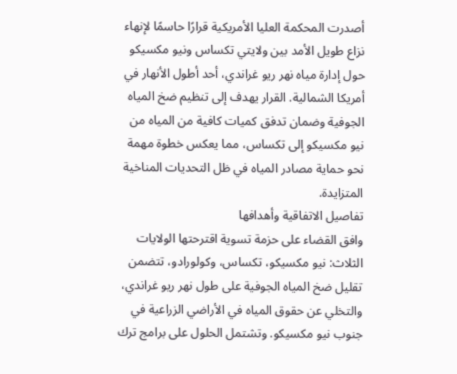أصدرت المحكمة العليا الأمريكية قرارًا حاسمًا لإنهاء نزاع طويل الأمد بين ولايتي تكساس ونيو مكسيكو حول إدارة مياه نهر ريو غراندي، أحد أطول الأنهار في أمريكا الشمالية. القرار يهدف إلى تنظيم ضخ المياه الجوفية وضمان تدفق كميات كافية من المياه من نيو مكسيكو إلى تكساس، مما يعكس خطوة مهمة نحو حماية مصادر المياه في ظل التحديات المناخية المتزايدة.
تفاصيل الاتفاقية وأهدافها
وافق القضاء على حزمة تسوية اقترحتها الولايات الثلاث: نيو مكسيكو، تكساس، وكولورادو، تتضمن تقليل ضخ المياه الجوفية على طول نهر ريو غراندي، والتخلي عن حقوق المياه في الأراضي الزراعية في جنوب نيو مكسيكو. وتشتمل الحلول على برامج ترك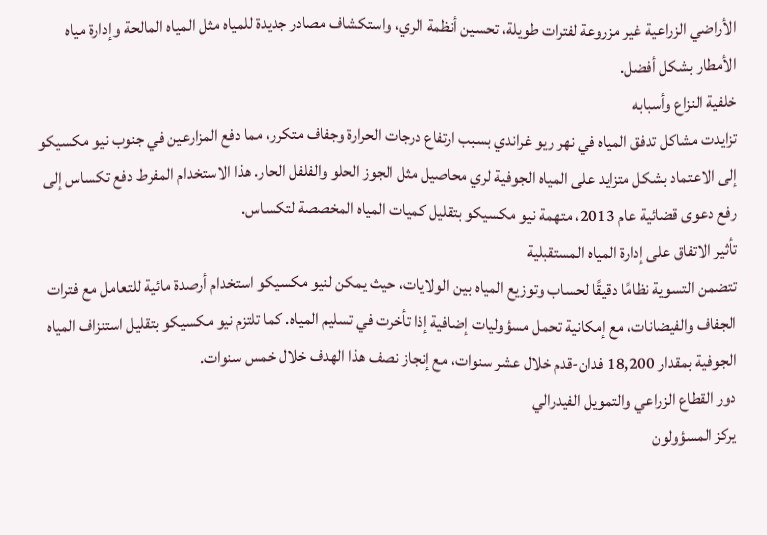الأراضي الزراعية غير مزروعة لفترات طويلة، تحسين أنظمة الري، واستكشاف مصادر جديدة للمياه مثل المياه المالحة وإدارة مياه الأمطار بشكل أفضل.
خلفية النزاع وأسبابه
تزايدت مشاكل تدفق المياه في نهر ريو غراندي بسبب ارتفاع درجات الحرارة وجفاف متكرر، مما دفع المزارعين في جنوب نيو مكسيكو إلى الاعتماد بشكل متزايد على المياه الجوفية لري محاصيل مثل الجوز الحلو والفلفل الحار. هذا الاستخدام المفرط دفع تكساس إلى رفع دعوى قضائية عام 2013، متهمة نيو مكسيكو بتقليل كميات المياه المخصصة لتكساس.
تأثير الاتفاق على إدارة المياه المستقبلية
تتضمن التسوية نظامًا دقيقًا لحساب وتوزيع المياه بين الولايات، حيث يمكن لنيو مكسيكو استخدام أرصدة مائية للتعامل مع فترات الجفاف والفيضانات، مع إمكانية تحمل مسؤوليات إضافية إذا تأخرت في تسليم المياه. كما تلتزم نيو مكسيكو بتقليل استنزاف المياه الجوفية بمقدار 18,200 فدان-قدم خلال عشر سنوات، مع إنجاز نصف هذا الهدف خلال خمس سنوات.
دور القطاع الزراعي والتمويل الفيدرالي
يركز المسؤولون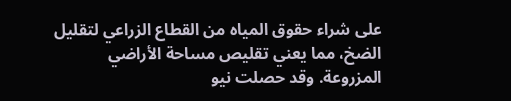على شراء حقوق المياه من القطاع الزراعي لتقليل الضخ، مما يعني تقليص مساحة الأراضي المزروعة. وقد حصلت نيو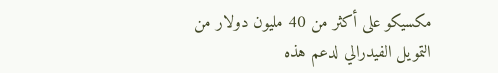مكسيكو على أكثر من 40 مليون دولار من التمويل الفيدرالي لدعم هذه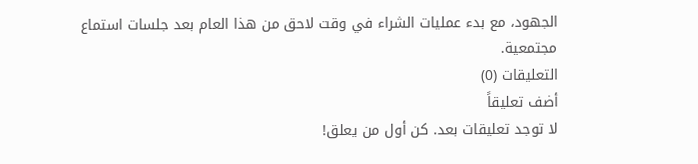الجهود، مع بدء عمليات الشراء في وقت لاحق من هذا العام بعد جلسات استماع مجتمعية.
التعليقات (0)
أضف تعليقاً
لا توجد تعليقات بعد. كن أول من يعلق!